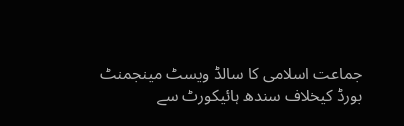جماعت اسلامی کا سالڈ ویسٹ مینجمنٹ بورڈ کیخلاف سندھ ہائیکورٹ سے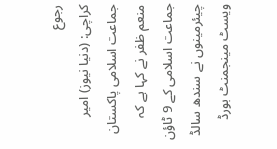رجوع
کراچی: (دنیا نیوز) امیر جماعت اسلامی پاکستان منعم ظفر نے کہا ہے کہ جماعت اسلامی کے 9 ٹاؤن چیئرمینوں نے سندھ سالڈ ویسٹ مینجمنٹ بورڈ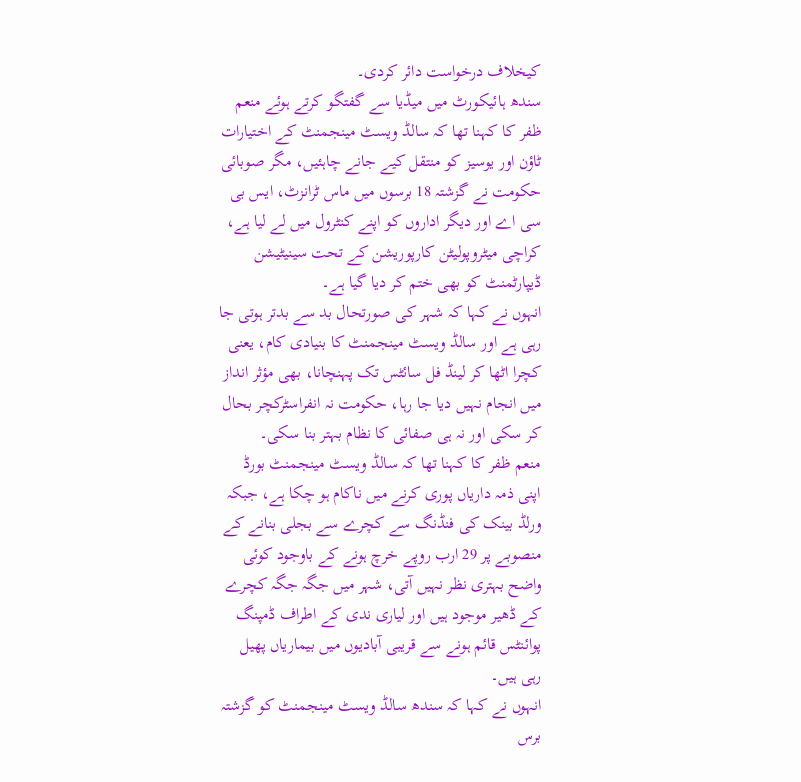کیخلاف درخواست دائر کردی۔
سندھ ہائیکورٹ میں میڈیا سے گفتگو کرتے ہوئے منعم ظفر کا کہنا تھا کہ سالڈ ویسٹ مینجمنٹ کے اختیارات ٹاؤن اور یوسیز کو منتقل کیے جانے چاہئیں، مگر صوبائی حکومت نے گزشتہ 18 برسوں میں ماس ٹرانزٹ، ایس بی سی اے اور دیگر اداروں کو اپنے کنٹرول میں لے لیا ہے، کراچی میٹروپولیٹن کارپوریشن کے تحت سینیٹیشن ڈیپارٹمنٹ کو بھی ختم کر دیا گیا ہے۔
انہوں نے کہا کہ شہر کی صورتحال بد سے بدتر ہوتی جا رہی ہے اور سالڈ ویسٹ مینجمنٹ کا بنیادی کام، یعنی کچرا اٹھا کر لینڈ فل سائٹس تک پہنچانا، بھی مؤثر انداز میں انجام نہیں دیا جا رہا، حکومت نہ انفراسٹرکچر بحال کر سکی اور نہ ہی صفائی کا نظام بہتر بنا سکی۔
منعم ظفر کا کہنا تھا کہ سالڈ ویسٹ مینجمنٹ بورڈ اپنی ذمہ داریاں پوری کرنے میں ناکام ہو چکا ہے، جبکہ ورلڈ بینک کی فنڈنگ سے کچرے سے بجلی بنانے کے منصوبے پر 29 ارب روپے خرچ ہونے کے باوجود کوئی واضح بہتری نظر نہیں آتی، شہر میں جگہ جگہ کچرے کے ڈھیر موجود ہیں اور لیاری ندی کے اطراف ڈمپنگ پوائنٹس قائم ہونے سے قریبی آبادیوں میں بیماریاں پھیل رہی ہیں۔
انہوں نے کہا کہ سندھ سالڈ ویسٹ مینجمنٹ کو گزشتہ برس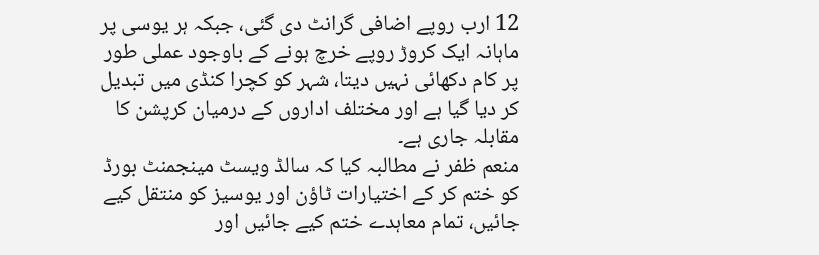12 ارب روپے اضافی گرانٹ دی گئی، جبکہ ہر یوسی پر ماہانہ ایک کروڑ روپے خرچ ہونے کے باوجود عملی طور پر کام دکھائی نہیں دیتا، شہر کو کچرا کنڈی میں تبدیل کر دیا گیا ہے اور مختلف اداروں کے درمیان کرپشن کا مقابلہ جاری ہے۔
منعم ظفر نے مطالبہ کیا کہ سالڈ ویسٹ مینجمنٹ بورڈ کو ختم کر کے اختیارات ٹاؤن اور یوسیز کو منتقل کیے جائیں، تمام معاہدے ختم کیے جائیں اور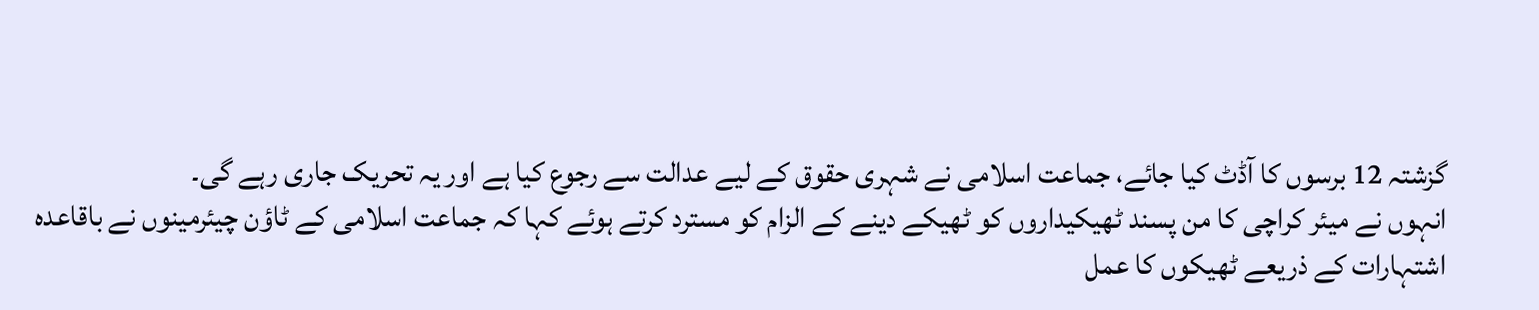گزشتہ 12 برسوں کا آڈٹ کیا جائے، جماعت اسلامی نے شہری حقوق کے لیے عدالت سے رجوع کیا ہے اور یہ تحریک جاری رہے گی۔
انہوں نے میئر کراچی کا من پسند ٹھیکیداروں کو ٹھیکے دینے کے الزام کو مسترد کرتے ہوئے کہا کہ جماعت اسلامی کے ٹاؤن چیئرمینوں نے باقاعدہ اشتہارات کے ذریعے ٹھیکوں کا عمل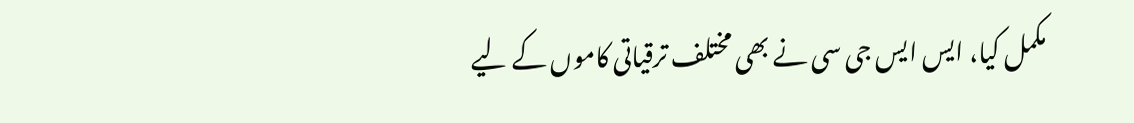مکمل کیا، ایس ایس جی سی نے بھی مختلف ترقیاتی کاموں کے لیے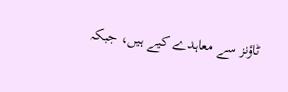ٹاؤنز سے معاہدے کیے ہیں، جبکہ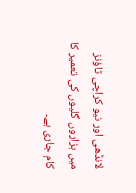لانڈھی اور نیو کراچی ٹاؤنز میں ہزاروں گلیوں کی تعمیر کا کام جاری ہے۔